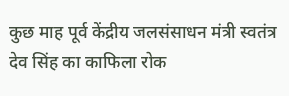कुछ माह पूर्व केंद्रीय जलसंसाधन मंत्री स्वतंत्र देव सिंह का काफिला रोक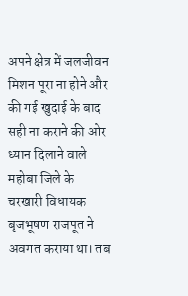अपने क्षेत्र में जलजीवन मिशन पूरा ना होने और की गई खुदाई के बाद सही ना कराने की ओर ध्यान दिलाने वाले महोबा जिले के चरखारी विधायक बृजभूषण राजपूत ने अवगत कराया था। तब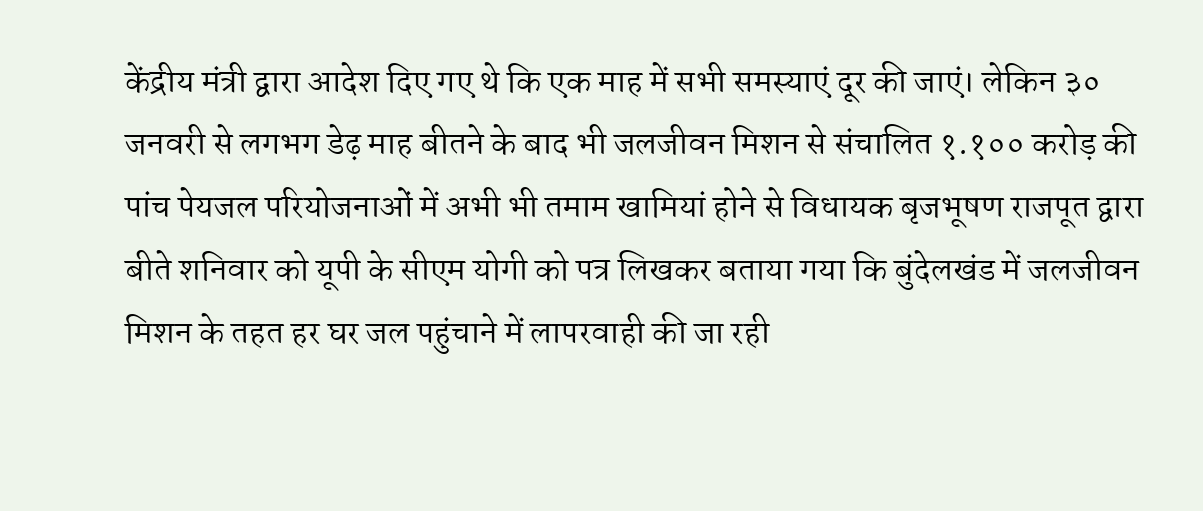केंद्रीय मंत्री द्वारा आदेश दिए गए थे कि एक माह में सभी समस्याएं दूर की जाएं। लेकिन ३० जनवरी से लगभग डेढ़ माह बीतने के बाद भी जलजीवन मिशन से संचालित १.१०० करोड़ की पांच पेयजल परियोजनाओं में अभी भी तमाम खामियां होने से विधायक बृजभूषण राजपूत द्वारा बीते शनिवार को यूपी के सीएम योगी को पत्र लिखकर बताया गया कि बुंदेलखंड में जलजीवन मिशन के तहत हर घर जल पहुंचाने में लापरवाही की जा रही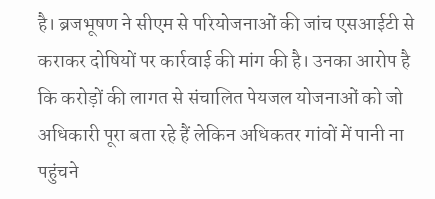है। ब्रजभूषण ने सीएम से परियोजनाओं की जांच एसआईटी से कराकर दोषियों पर कार्रवाई की मांग की है। उनका आरोप है कि करोड़ों की लागत से संचालित पेयजल योजनाओं को जो अधिकारी पूरा बता रहे हैं लेकिन अधिकतर गांवों में पानी ना पहुंचने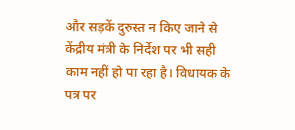और सड़कें दुरुस्त न किए जाने से केंद्रीय मंत्री के निर्देश पर भी सही काम नहीं हो पा रहा है। विधायक के पत्र पर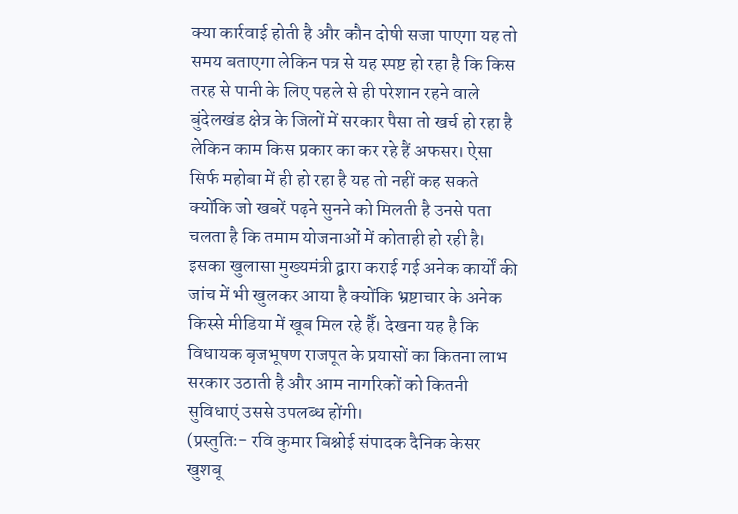क्या कार्रवाई होती है और कौन दोषी सजा पाएगा यह तो समय बताएगा लेकिन पत्र से यह स्पष्ट हो रहा है कि किस तरह से पानी के लिए पहले से ही परेशान रहने वाले बुंदेलखंड क्षेत्र के जिलों में सरकार पैसा तो खर्च हो रहा है लेकिन काम किस प्रकार का कर रहे हैं अफसर। ऐसा सिर्फ महोबा में ही हो रहा है यह तो नहीं कह सकते क्योंकि जो खबरें पढ़ने सुनने को मिलती है उनसे पता चलता है कि तमाम योजनाओं में कोताही हो रही है। इसका खुलासा मुख्यमंत्री द्वारा कराई गई अनेक कार्यों की जांच में भी खुलकर आया है क्योंकि भ्रष्टाचार के अनेक किस्से मीडिया में खूब मिल रहे हैँ। देखना यह है कि विधायक बृजभूषण राजपूत के प्रयासों का कितना लाभ सरकार उठाती है और आम नागरिकों को कितनी सुविधाएं उससे उपलब्ध होंगी।
(प्रस्तुतिः- रवि कुमार बिश्नोई संपादक दैनिक केसर खुशबू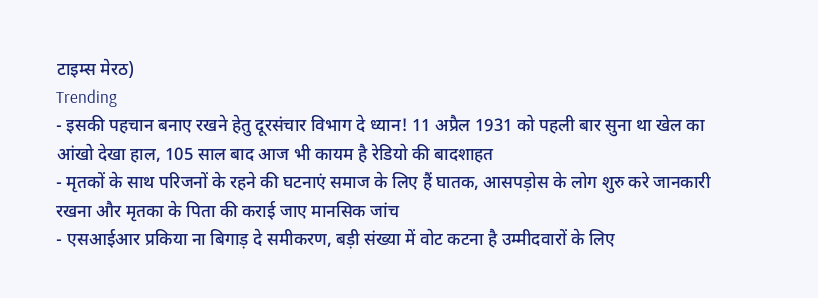टाइम्स मेरठ)
Trending
- इसकी पहचान बनाए रखने हेतु दूरसंचार विभाग दे ध्यान! 11 अप्रैल 1931 को पहली बार सुना था खेल का आंखो देखा हाल, 105 साल बाद आज भी कायम है रेडियो की बादशाहत
- मृतकों के साथ परिजनों के रहने की घटनाएं समाज के लिए हैं घातक, आसपड़ोस के लोग शुरु करे जानकारी रखना और मृतका के पिता की कराई जाए मानसिक जांच
- एसआईआर प्रकिया ना बिगाड़ दे समीकरण, बड़ी संख्या में वोट कटना है उम्मीदवारों के लिए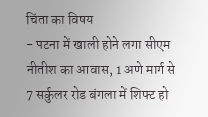चिंता का विषय
- पटना में खाली होने लगा सीएम नीतीश का आवास, 1 अणे मार्ग से 7 सर्कुलर रोड बंगला में शिफ्ट हो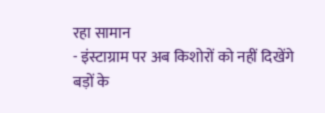रहा सामान
- इंस्टाग्राम पर अब किशोरों को नहीं दिखेंगे बड़ों के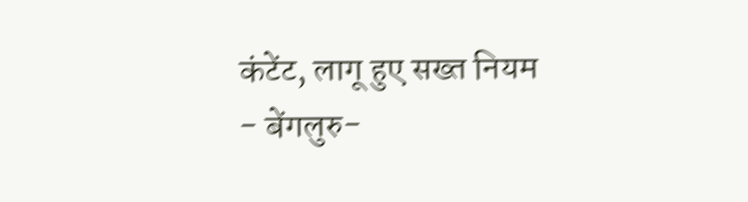कंटेंट, लागू हुए सख्त नियम
- बेंगलुरु-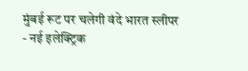मुंबई रूट पर चलेगी वंदे भारत स्लीपर
- नई इलेक्ट्रिक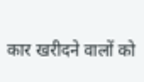कार खरीदने वालों को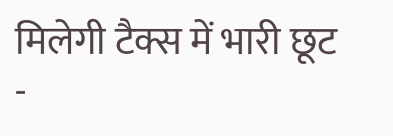मिलेगी टैक्स में भारी छूट
-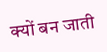क्यों बन जाती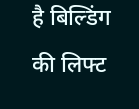है बिल्डिंग की लिफ्ट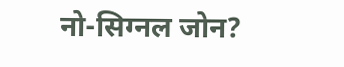नो-सिग्नल जोन?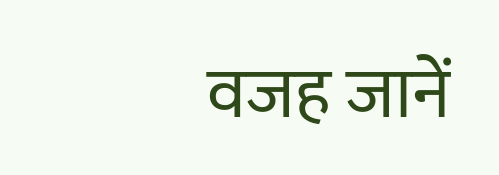वजह जानें